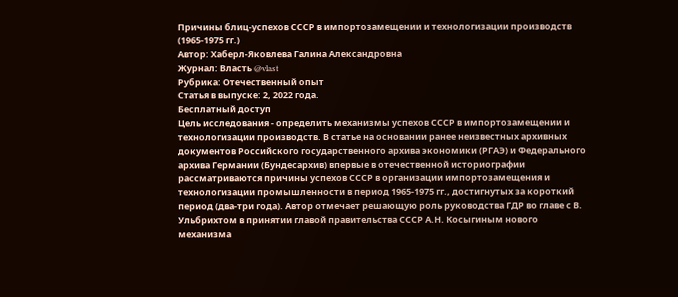Причины блиц-успехов СССР в импортозамещении и технологизации производств (1965-1975 гг.)
Автор: Хаберл-Яковлева Галина Александровна
Журнал: Власть @vlast
Рубрика: Отечественный опыт
Статья в выпуске: 2, 2022 года.
Бесплатный доступ
Цель исследования - определить механизмы успехов СССР в импортозамещении и технологизации производств. В статье на основании ранее неизвестных архивных документов Российского государственного архива экономики (РГАЭ) и Федерального архива Германии (Бундесархив) впервые в отечественной историографии рассматриваются причины успехов СССР в организации импортозамещения и технологизации промышленности в период 1965-1975 гг., достигнутых за короткий период (два-три года). Автор отмечает решающую роль руководства ГДР во главе с В. Ульбрихтом в принятии главой правительства СССР А.Н. Косыгиным нового механизма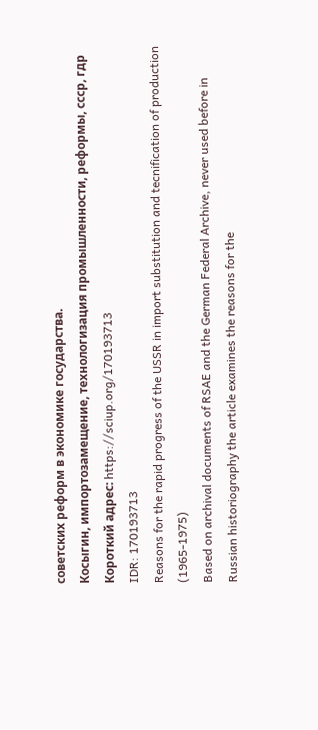советских реформ в экономике государства.
Косыгин, импортозамещение, технологизация промышленности, реформы, ссср, гдр
Короткий адрес: https://sciup.org/170193713
IDR: 170193713
Reasons for the rapid progress of the USSR in import substitution and tecnification of production (1965-1975)
Based on archival documents of RSAE and the German Federal Archive, never used before in Russian historiography the article examines the reasons for the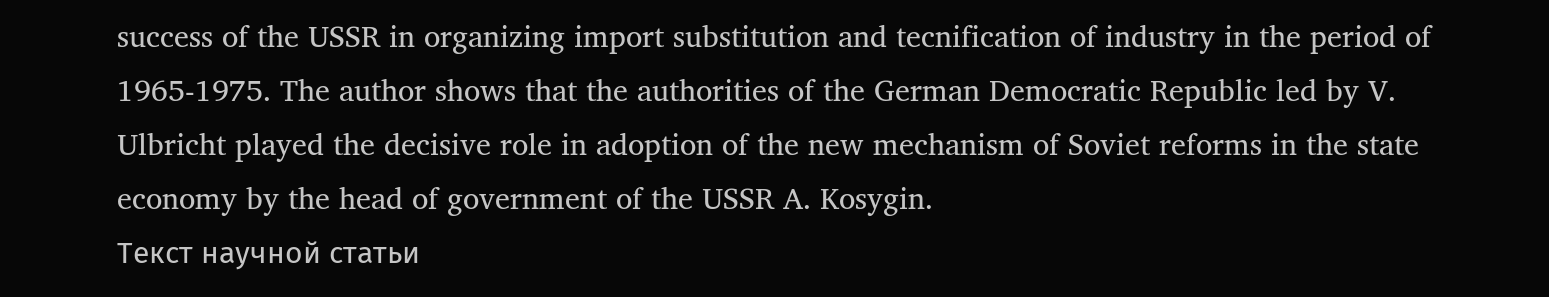success of the USSR in organizing import substitution and tecnification of industry in the period of 1965-1975. The author shows that the authorities of the German Democratic Republic led by V. Ulbricht played the decisive role in adoption of the new mechanism of Soviet reforms in the state economy by the head of government of the USSR A. Kosygin.
Текст научной статьи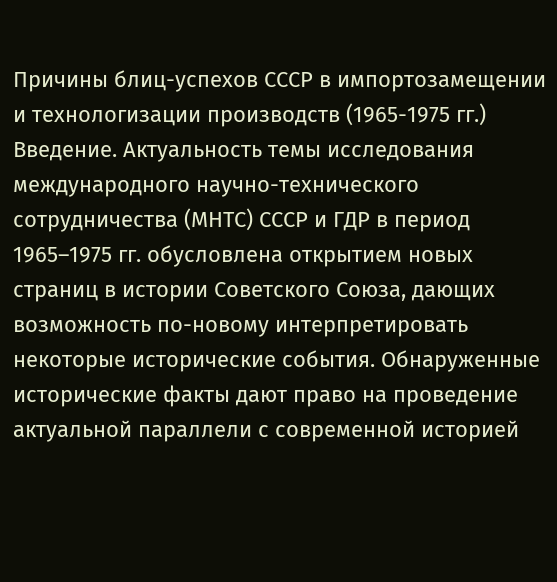Причины блиц-успехов СССР в импортозамещении и технологизации производств (1965-1975 гг.)
Введение. Актуальность темы исследования международного научно-технического сотрудничества (МНТС) СССР и ГДР в период 1965–1975 гг. обусловлена открытием новых страниц в истории Советского Союза, дающих возможность по-новому интерпретировать некоторые исторические события. Обнаруженные исторические факты дают право на проведение актуальной параллели с современной историей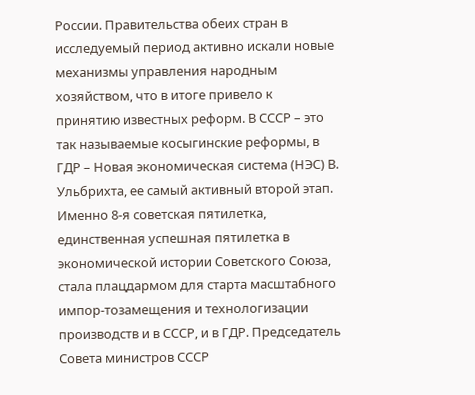России. Правительства обеих стран в исследуемый период активно искали новые механизмы управления народным хозяйством, что в итоге привело к принятию известных реформ. В СССР – это так называемые косыгинские реформы, в ГДР – Новая экономическая система (НЭС) В. Ульбрихта, ее самый активный второй этап. Именно 8-я советская пятилетка, единственная успешная пятилетка в экономической истории Советского Союза, стала плацдармом для старта масштабного импор-тозамещения и технологизации производств и в СССР, и в ГДР. Председатель Совета министров СССР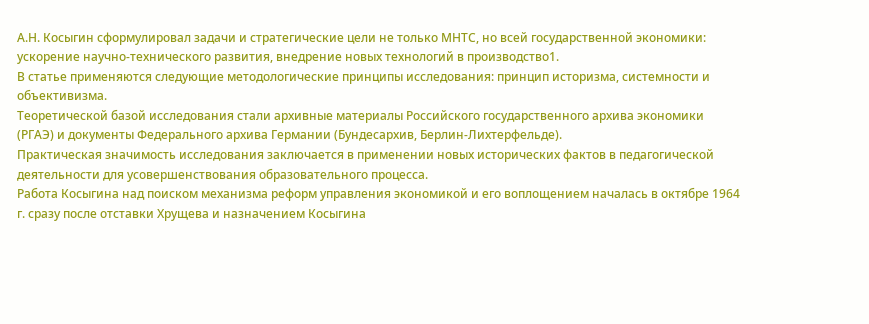А.Н. Косыгин сформулировал задачи и стратегические цели не только МНТС, но всей государственной экономики: ускорение научно-технического развития, внедрение новых технологий в производство1.
В статье применяются следующие методологические принципы исследования: принцип историзма, системности и объективизма.
Теоретической базой исследования стали архивные материалы Российского государственного архива экономики (РГАЭ) и документы Федерального архива Германии (Бундесархив, Берлин-Лихтерфельде).
Практическая значимость исследования заключается в применении новых исторических фактов в педагогической деятельности для усовершенствования образовательного процесса.
Работа Косыгина над поиском механизма реформ управления экономикой и его воплощением началась в октябре 1964 г. сразу после отставки Хрущева и назначением Косыгина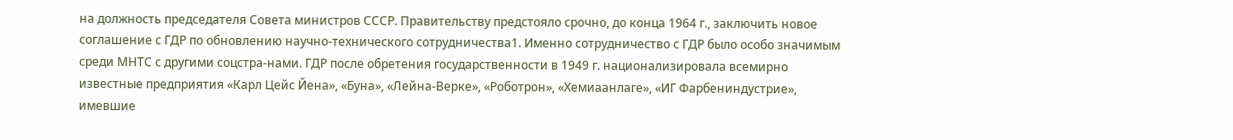на должность председателя Совета министров СССР. Правительству предстояло срочно, до конца 1964 г., заключить новое соглашение с ГДР по обновлению научно-технического сотрудничества1. Именно сотрудничество с ГДР было особо значимым среди МНТС с другими соцстра-нами. ГДР после обретения государственности в 1949 г. национализировала всемирно известные предприятия «Карл Цейс Йена», «Буна», «Лейна-Верке», «Роботрон», «Хемиаанлаге», «ИГ Фарбениндустрие», имевшие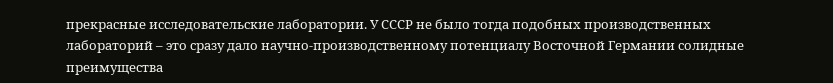прекрасные исследовательские лаборатории. У СССР не было тогда подобных производственных лабораторий – это сразу дало научно-производственному потенциалу Восточной Германии солидные преимущества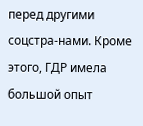перед другими соцстра-нами. Кроме этого, ГДР имела большой опыт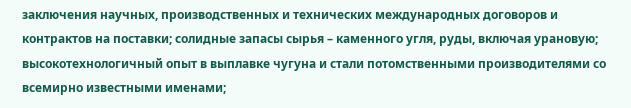заключения научных, производственных и технических международных договоров и контрактов на поставки; солидные запасы сырья – каменного угля, руды, включая урановую; высокотехнологичный опыт в выплавке чугуна и стали потомственными производителями со всемирно известными именами;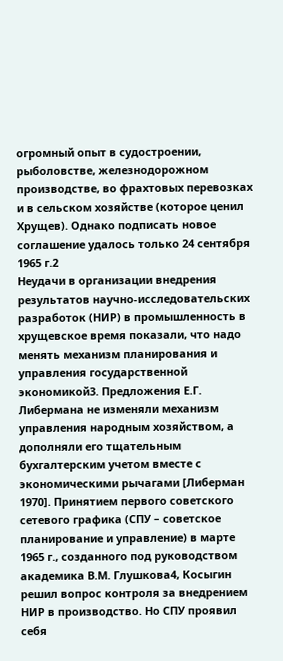огромный опыт в судостроении, рыболовстве, железнодорожном производстве, во фрахтовых перевозках и в сельском хозяйстве (которое ценил Хрущев). Однако подписать новое соглашение удалось только 24 сентября 1965 г.2
Неудачи в организации внедрения результатов научно-исследовательских разработок (НИР) в промышленность в хрущевское время показали, что надо менять механизм планирования и управления государственной экономикой3. Предложения Е.Г. Либермана не изменяли механизм управления народным хозяйством, а дополняли его тщательным бухгалтерским учетом вместе с экономическими рычагами [Либерман 1970]. Принятием первого советского сетевого графика (СПУ – советское планирование и управление) в марте 1965 г., созданного под руководством академика В.М. Глушкова4, Косыгин решил вопрос контроля за внедрением НИР в производство. Но СПУ проявил себя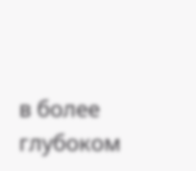в более глубоком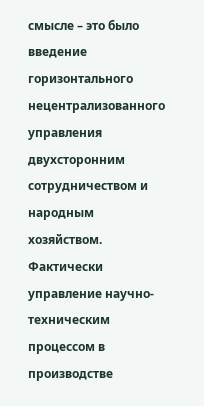смысле – это было введение горизонтального нецентрализованного управления двухсторонним сотрудничеством и народным хозяйством. Фактически управление научно-техническим процессом в производстве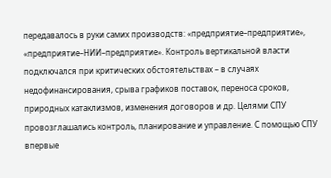передавалось в руки самих производств: «предприятие–предприятие», «предприятие–НИИ–предприятие». Контроль вертикальной власти подключался при критических обстоятельствах – в случаях недофинансирования, срыва графиков поставок, переноса сроков, природных катаклизмов, изменения договоров и др. Целями СПУ провозглашались контроль, планирование и управление. С помощью СПУ впервые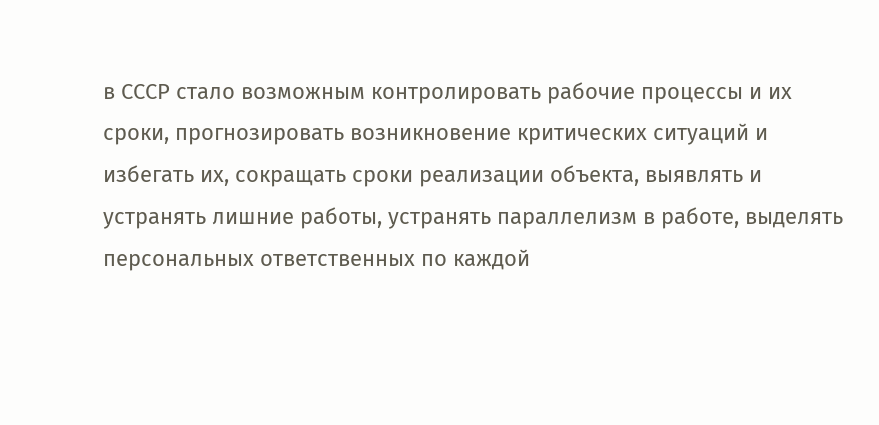в СССР стало возможным контролировать рабочие процессы и их сроки, прогнозировать возникновение критических ситуаций и избегать их, сокращать сроки реализации объекта, выявлять и устранять лишние работы, устранять параллелизм в работе, выделять персональных ответственных по каждой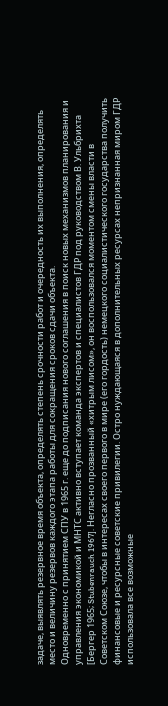задаче, выявлять резервное время объекта, определять степень срочности работ и очередность их выполнения, определять место и величину резервов каждого этапа работы для сокращения сроков сдачи объекта.
Одновременно с принятием СПУ в 1965 г. еще до подписания нового соглашения в поиск новых механизмов планирования и управления экономикой и МНТС активно вступает команда экспертов и специалистов ГДР под руководством В. Ульбрихта [Бергер 1965; Stubenrauch 1967]. Негласно прозванный «хитрым лисом», он воспользовался моментом смены власти в Советском Союзе, чтобы в интересах своего первого в мире (его гордость) немецкого социалистического государства получить финансовые и ресурсные советские привилегии. Остро нуждающаяся в дополнительных ресурсах непризнанная миром ГДР использовала все возможные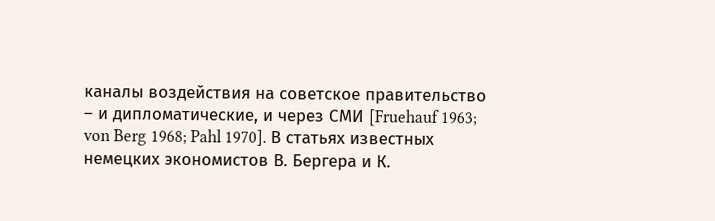каналы воздействия на советское правительство – и дипломатические, и через СМИ [Fruehauf 1963; von Berg 1968; Pahl 1970]. В статьях известных немецких экономистов В. Бергера и К.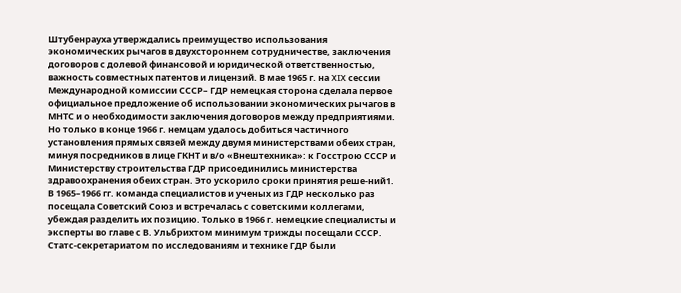Штубенрауха утверждались преимущество использования экономических рычагов в двухстороннем сотрудничестве, заключения договоров с долевой финансовой и юридической ответственностью, важность совместных патентов и лицензий. В мае 1965 г. на XIX сессии Международной комиссии СССР– ГДР немецкая сторона сделала первое официальное предложение об использовании экономических рычагов в МНТС и о необходимости заключения договоров между предприятиями. Но только в конце 1966 г. немцам удалось добиться частичного установления прямых связей между двумя министерствами обеих стран, минуя посредников в лице ГКНТ и в/о «Внештехника»: к Госстрою СССР и Министерству строительства ГДР присоединились министерства здравоохранения обеих стран. Это ускорило сроки принятия реше-ний1. В 1965–1966 гг. команда специалистов и ученых из ГДР несколько раз посещала Советский Союз и встречалась с советскими коллегами, убеждая разделить их позицию. Только в 1966 г. немецкие специалисты и эксперты во главе с В. Ульбрихтом минимум трижды посещали СССР. Статс-секретариатом по исследованиям и технике ГДР были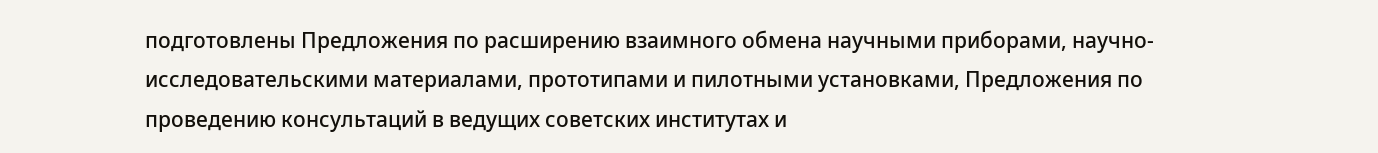подготовлены Предложения по расширению взаимного обмена научными приборами, научно-исследовательскими материалами, прототипами и пилотными установками, Предложения по проведению консультаций в ведущих советских институтах и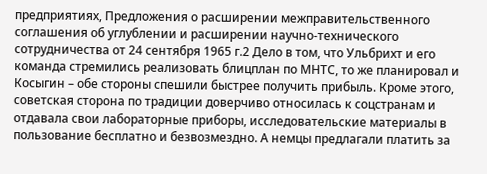предприятиях, Предложения о расширении межправительственного соглашения об углублении и расширении научно-технического сотрудничества от 24 сентября 1965 г.2 Дело в том, что Ульбрихт и его команда стремились реализовать блицплан по МНТС, то же планировал и Косыгин – обе стороны спешили быстрее получить прибыль. Кроме этого, советская сторона по традиции доверчиво относилась к соцстранам и отдавала свои лабораторные приборы, исследовательские материалы в пользование бесплатно и безвозмездно. А немцы предлагали платить за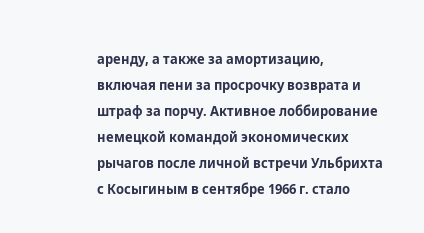аренду, а также за амортизацию, включая пени за просрочку возврата и штраф за порчу. Активное лоббирование немецкой командой экономических рычагов после личной встречи Ульбрихта с Косыгиным в сентябре 1966 г. стало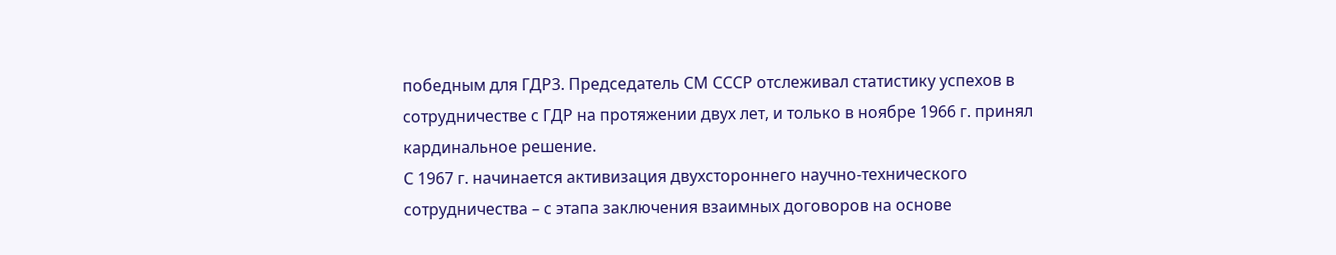победным для ГДР3. Председатель СМ СССР отслеживал статистику успехов в сотрудничестве с ГДР на протяжении двух лет, и только в ноябре 1966 г. принял кардинальное решение.
С 1967 г. начинается активизация двухстороннего научно-технического сотрудничества – с этапа заключения взаимных договоров на основе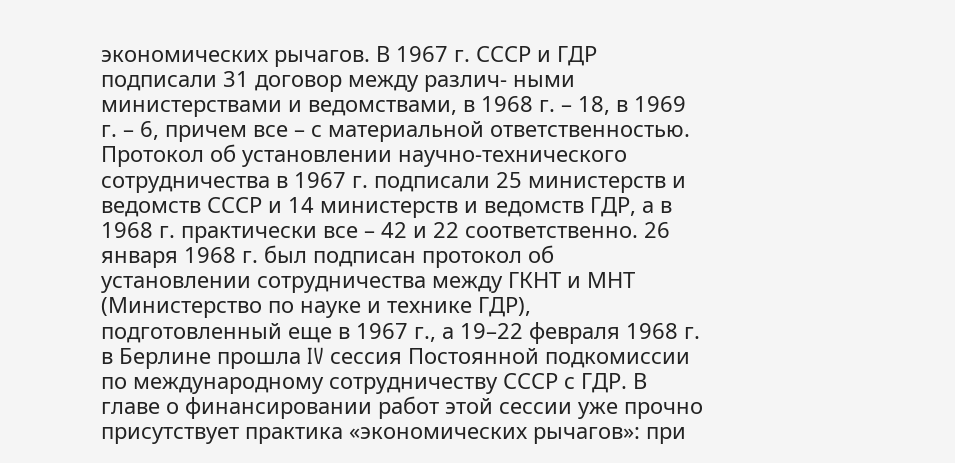экономических рычагов. В 1967 г. СССР и ГДР подписали 31 договор между различ- ными министерствами и ведомствами, в 1968 г. – 18, в 1969 г. – 6, причем все – с материальной ответственностью. Протокол об установлении научно-технического сотрудничества в 1967 г. подписали 25 министерств и ведомств СССР и 14 министерств и ведомств ГДР, а в 1968 г. практически все – 42 и 22 соответственно. 26 января 1968 г. был подписан протокол об установлении сотрудничества между ГКНТ и МНТ (Министерство по науке и технике ГДР), подготовленный еще в 1967 г., а 19–22 февраля 1968 г. в Берлине прошла IV сессия Постоянной подкомиссии по международному сотрудничеству СССР с ГДР. В главе о финансировании работ этой сессии уже прочно присутствует практика «экономических рычагов»: при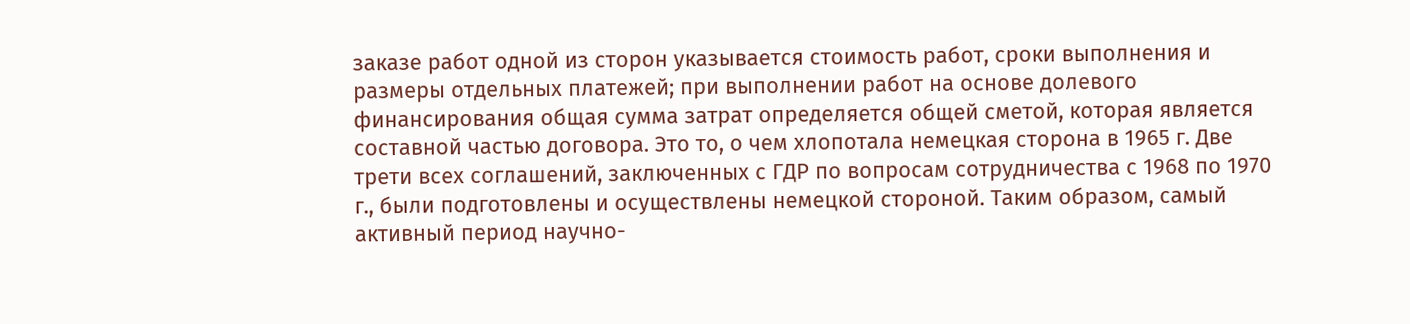заказе работ одной из сторон указывается стоимость работ, сроки выполнения и размеры отдельных платежей; при выполнении работ на основе долевого финансирования общая сумма затрат определяется общей сметой, которая является составной частью договора. Это то, о чем хлопотала немецкая сторона в 1965 г. Две трети всех соглашений, заключенных с ГДР по вопросам сотрудничества с 1968 по 1970 г., были подготовлены и осуществлены немецкой стороной. Таким образом, самый активный период научно-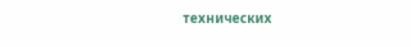технических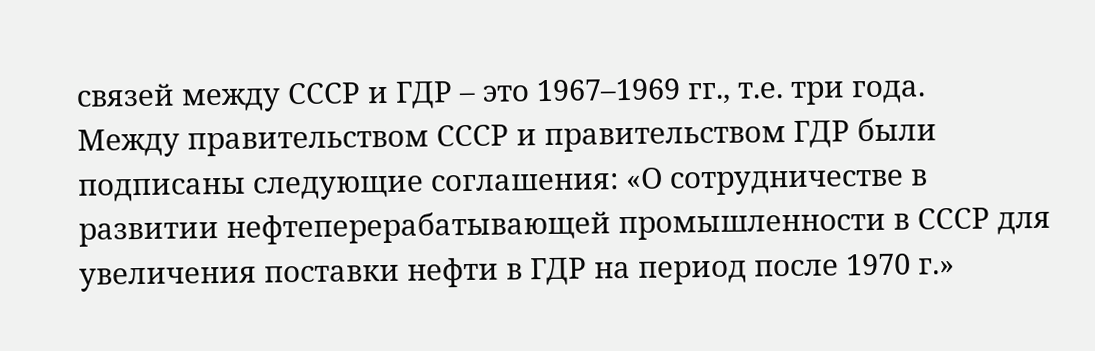связей между СССР и ГДР – это 1967–1969 гг., т.е. три года.
Между правительством СССР и правительством ГДР были подписаны следующие соглашения: «О сотрудничестве в развитии нефтеперерабатывающей промышленности в СССР для увеличения поставки нефти в ГДР на период после 1970 г.»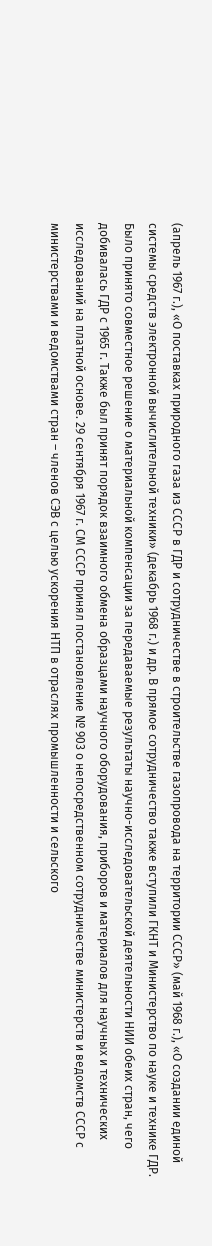(апрель 1967 г.), «О поставках природного газа из СССР в ГДР и сотрудничестве в строительстве газопровода на территории СССР» (май 1968 г.), «О создании единой системы средств электронной вычислительной техники» (декабрь 1968 г.) и др. В прямое сотрудничество также вступили ГКНТ и Министерство по науке и технике ГДР.
Было принято совместное решение о материальной компенсации за передаваемые результаты научно-исследовательской деятельности НИИ обеих стран, чего добивалась ГДР с 1965 г. Также был принят порядок взаимного обмена образцами научного оборудования, приборов и материалов для научных и технических исследований на платной основе. 29 сентября 1967 г. СМ СССР принял постановление № 903 о непосредственном сотрудничестве министерств и ведомств СССР с министерствами и ведомствами стран – членов СЭВ с целью ускорения НТП в отраслях промышленности и сельского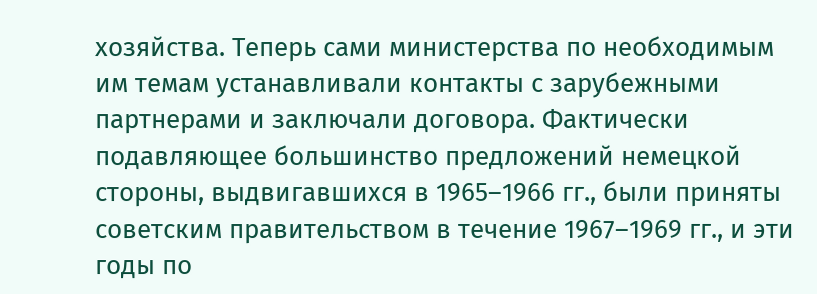хозяйства. Теперь сами министерства по необходимым им темам устанавливали контакты с зарубежными партнерами и заключали договора. Фактически подавляющее большинство предложений немецкой стороны, выдвигавшихся в 1965–1966 гг., были приняты советским правительством в течение 1967–1969 гг., и эти годы по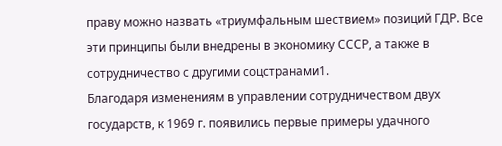праву можно назвать «триумфальным шествием» позиций ГДР. Все эти принципы были внедрены в экономику СССР, а также в сотрудничество с другими соцстранами1.
Благодаря изменениям в управлении сотрудничеством двух государств, к 1969 г. появились первые примеры удачного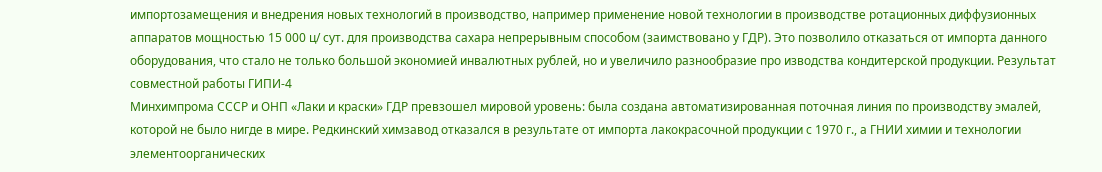импортозамещения и внедрения новых технологий в производство, например применение новой технологии в производстве ротационных диффузионных аппаратов мощностью 15 000 ц/ сут. для производства сахара непрерывным способом (заимствовано у ГДР). Это позволило отказаться от импорта данного оборудования, что стало не только большой экономией инвалютных рублей, но и увеличило разнообразие про изводства кондитерской продукции. Результат совместной работы ГИПИ-4
Минхимпрома СССР и ОНП «Лаки и краски» ГДР превзошел мировой уровень: была создана автоматизированная поточная линия по производству эмалей, которой не было нигде в мире. Редкинский химзавод отказался в результате от импорта лакокрасочной продукции с 1970 г., а ГНИИ химии и технологии элементоорганических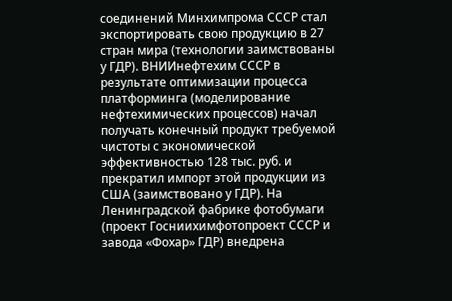соединений Минхимпрома СССР стал экспортировать свою продукцию в 27 стран мира (технологии заимствованы у ГДР). ВНИИнефтехим СССР в результате оптимизации процесса платформинга (моделирование нефтехимических процессов) начал получать конечный продукт требуемой чистоты с экономической эффективностью 128 тыс. руб. и прекратил импорт этой продукции из США (заимствовано у ГДР). На Ленинградской фабрике фотобумаги (проект Госниихимфотопроект СССР и завода «Фохар» ГДР) внедрена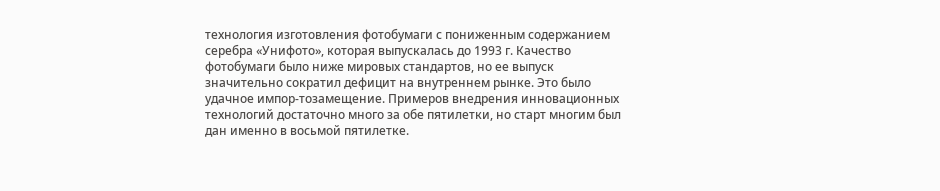технология изготовления фотобумаги с пониженным содержанием серебра «Унифото», которая выпускалась до 1993 г. Качество фотобумаги было ниже мировых стандартов, но ее выпуск значительно сократил дефицит на внутреннем рынке. Это было удачное импор-тозамещение. Примеров внедрения инновационных технологий достаточно много за обе пятилетки, но старт многим был дан именно в восьмой пятилетке.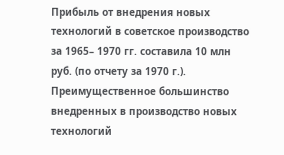Прибыль от внедрения новых технологий в советское производство за 1965– 1970 гг. составила 10 млн руб. (по отчету за 1970 г.).
Преимущественное большинство внедренных в производство новых технологий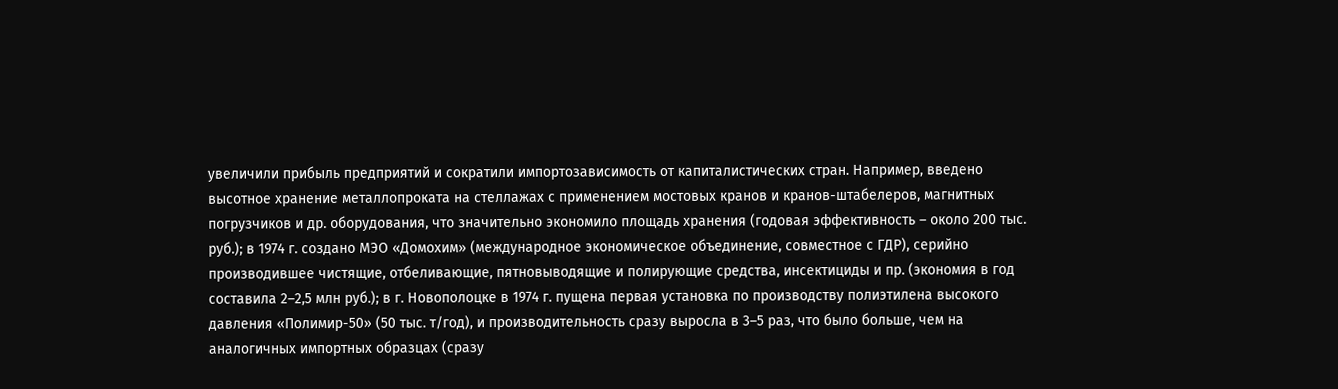увеличили прибыль предприятий и сократили импортозависимость от капиталистических стран. Например, введено высотное хранение металлопроката на стеллажах с применением мостовых кранов и кранов-штабелеров, магнитных погрузчиков и др. оборудования, что значительно экономило площадь хранения (годовая эффективность – около 200 тыс. руб.); в 1974 г. создано МЭО «Домохим» (международное экономическое объединение, совместное с ГДР), серийно производившее чистящие, отбеливающие, пятновыводящие и полирующие средства, инсектициды и пр. (экономия в год составила 2–2,5 млн руб.); в г. Новополоцке в 1974 г. пущена первая установка по производству полиэтилена высокого давления «Полимир-50» (50 тыс. т/год), и производительность сразу выросла в 3–5 раз, что было больше, чем на аналогичных импортных образцах (сразу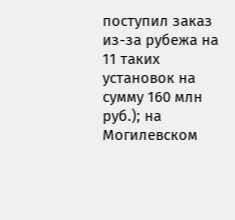поступил заказ из-за рубежа на 11 таких установок на сумму 160 млн руб.); на Могилевском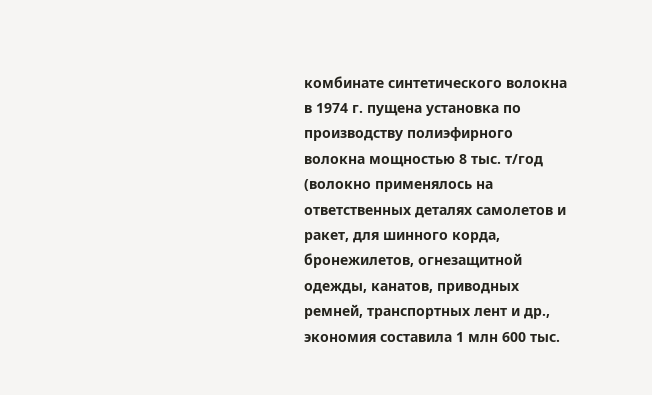комбинате синтетического волокна в 1974 г. пущена установка по производству полиэфирного волокна мощностью 8 тыс. т/год (волокно применялось на ответственных деталях самолетов и ракет, для шинного корда, бронежилетов, огнезащитной одежды, канатов, приводных ремней, транспортных лент и др., экономия составила 1 млн 600 тыс.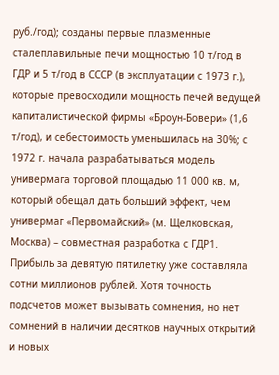руб./год); созданы первые плазменные сталеплавильные печи мощностью 10 т/год в ГДР и 5 т/год в СССР (в эксплуатации с 1973 г.), которые превосходили мощность печей ведущей капиталистической фирмы «Броун-Бовери» (1,6 т/год), и себестоимость уменьшилась на 30%; с 1972 г. начала разрабатываться модель универмага торговой площадью 11 000 кв. м, который обещал дать больший эффект, чем универмаг «Первомайский» (м. Щелковская, Москва) – совместная разработка с ГДР1. Прибыль за девятую пятилетку уже составляла сотни миллионов рублей. Хотя точность подсчетов может вызывать сомнения, но нет сомнений в наличии десятков научных открытий и новых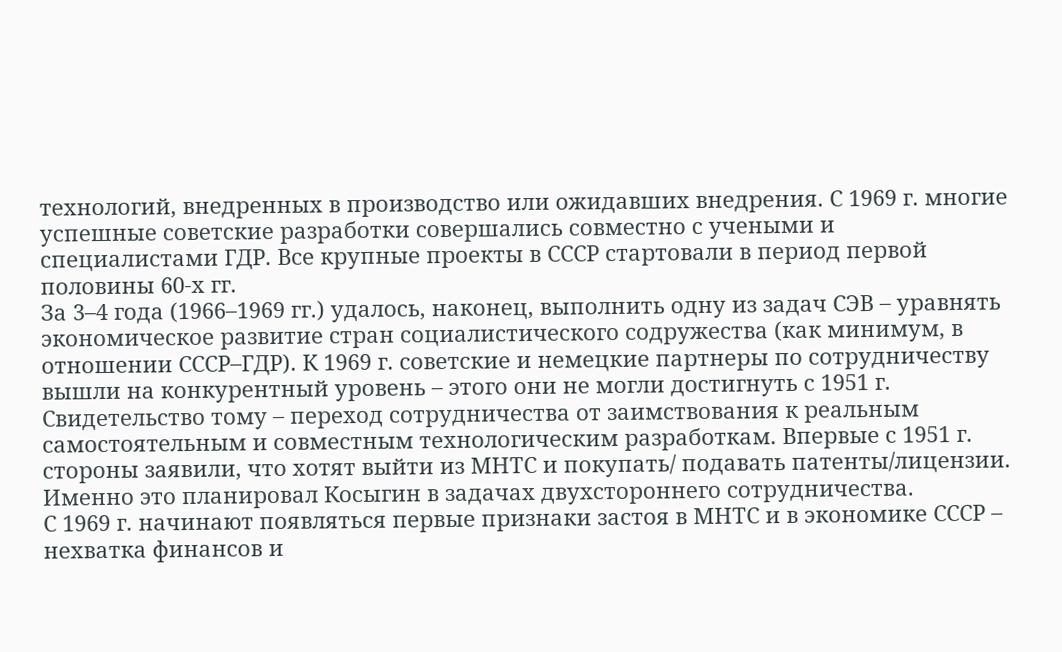технологий, внедренных в производство или ожидавших внедрения. С 1969 г. многие успешные советские разработки совершались совместно с учеными и специалистами ГДР. Все крупные проекты в СССР стартовали в период первой половины 60-х гг.
За 3–4 года (1966–1969 гг.) удалось, наконец, выполнить одну из задач СЭВ – уравнять экономическое развитие стран социалистического содружества (как минимум, в отношении СССР–ГДР). К 1969 г. советские и немецкие партнеры по сотрудничеству вышли на конкурентный уровень – этого они не могли достигнуть с 1951 г. Свидетельство тому – переход сотрудничества от заимствования к реальным самостоятельным и совместным технологическим разработкам. Впервые с 1951 г. стороны заявили, что хотят выйти из МНТС и покупать/ подавать патенты/лицензии. Именно это планировал Косыгин в задачах двухстороннего сотрудничества.
С 1969 г. начинают появляться первые признаки застоя в МНТС и в экономике СССР – нехватка финансов и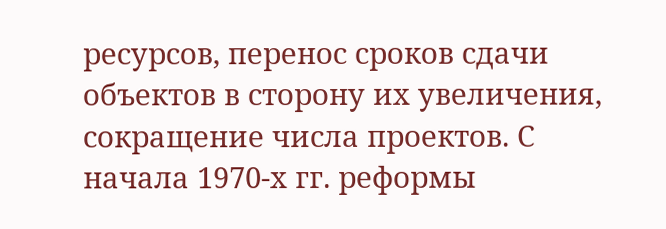ресурсов, перенос сроков сдачи объектов в сторону их увеличения, сокращение числа проектов. С начала 1970-х гг. реформы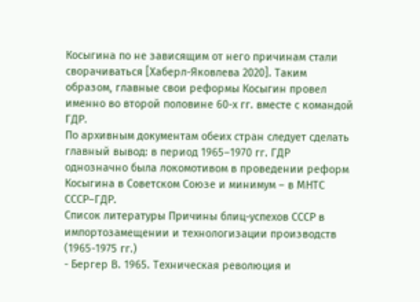Косыгина по не зависящим от него причинам стали сворачиваться [Хаберл-Яковлева 2020]. Таким образом, главные свои реформы Косыгин провел именно во второй половине 60-х гг. вместе с командой ГДР.
По архивным документам обеих стран следует сделать главный вывод: в период 1965–1970 гг. ГДР однозначно была локомотивом в проведении реформ Косыгина в Советском Союзе и минимум – в МНТС СССР–ГДР.
Список литературы Причины блиц-успехов СССР в импортозамещении и технологизации производств (1965-1975 гг.)
- Бергер В. 1965. Техническая революция и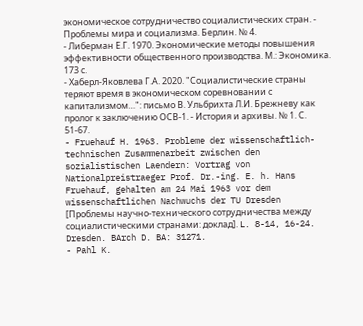экономическое сотрудничество социалистических стран. - Проблемы мира и социализма. Берлин. № 4.
- Либерман Е.Г. 1970. Экономические методы повышения эффективности общественного производства. М.: Экономика. 173 с.
- Хаберл-Яковлева Г.А. 2020. "Социалистические страны теряют время в экономическом соревновании с капитализмом…": письмо В. Ульбрихта Л.И. Брежневу как пролог к заключению ОСВ-1. - История и архивы. № 1. С. 51-67.
- Fruehauf H. 1963. Probleme der wissenschaftlich-technischen Zusammenarbeit zwischen den sozialistischen Laendern: Vortrag von Nationalpreistraeger Prof. Dr.-ing. E. h. Hans Fruehauf, gehalten am 24 Mai 1963 vor dem wissenschaftlichen Nachwuchs der TU Dresden [Проблемы научно-технического сотрудничества между социалистическими странами: доклад]. L. 8-14, 16-24. Dresden. BArch D. BA: 31271.
- Pahl K.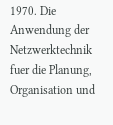1970. Die Anwendung der Netzwerktechnik fuer die Planung, Organisation und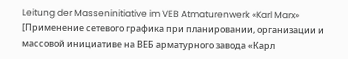Leitung der Masseninitiative im VEB Atmaturenwerk «Karl Marx» [Применение сетевого графика при планировании, организации и массовой инициативе на ВЕБ арматурного завода «Карл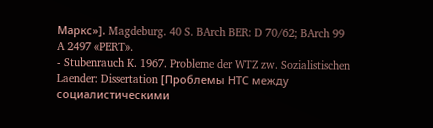Маркс»]. Magdeburg. 40 S. BArch BER: D 70/62; BArch 99 A 2497 «PERT».
- Stubenrauch K. 1967. Probleme der WTZ zw. Sozialistischen Laender: Dissertation [Проблемы НТС между социалистическими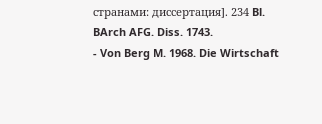странами: диссертация]. 234 Bl. BArch AFG. Diss. 1743.
- Von Berg M. 1968. Die Wirtschaft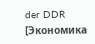der DDR [Экономика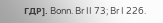ГДР]. Bonn. Br II 73; Br I 226.